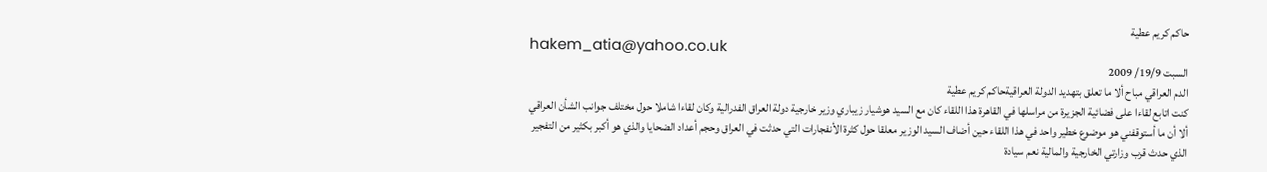حاكم كريم عطية
hakem_atia@yahoo.co.uk
السبت 19/9/ 2009
الدم العراقي مباح ألا ما تعلق بتهديد الدولة العراقيةحاكم كريم عطية
كنت اتابع لقاءا على فضائية الجزيرة من مراسلها في القاهرة هذا اللقاء كان مع السيد هوشيار زيباري وزير خارجية دولة العراق الفدرالية وكان لقاءا شاملا حول مختلف جوانب الشأن العراقي ألا أن ما أستوقفني هو موضوع خطير واحد في هذا اللقاء حين أضاف السيد الوزير معلقا حول كثرة الأنفجارات التي حدثت في العراق وحجم أعداد الضحايا والذي هو أكبر بكثير من التفجير الذي حدث قرب وزارتي الخارجية والمالية نعم سيادة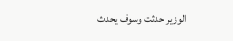الوزير حدثت وسوف يحدث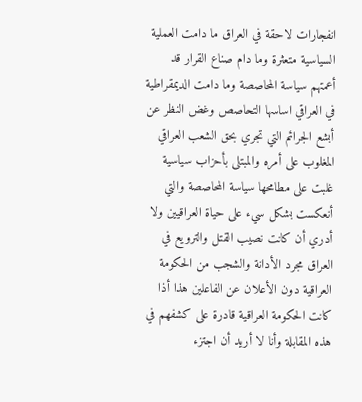انفجارات لاحقة في العراق ما دامت العملية السياسية متعثرة وما دام صناع القرار قد أعمتهم سياسة المحاصصة وما دامت الديمقراطية في العراقي اساسها التحاصص وغض النظر عن أبشع الجرائم التي تجري بحق الشعب العراقي المغلوب على أمره والمبتلى بأحزاب سياسية غلبت على مطامحها سياسة المحاصصة والتي أنعكست بشكل سيء على حياة العراقيين ولا أدري أن كانت نصيب القتل والترويع في العراق مجرد الأدانة والشجب من الحكومة العراقية دون الأعلان عن الفاعلين هذا أذا كانت الحكومة العراقية قادرة على كشفهم في هذه المقابلة وأنا لا أريد أن اجتزء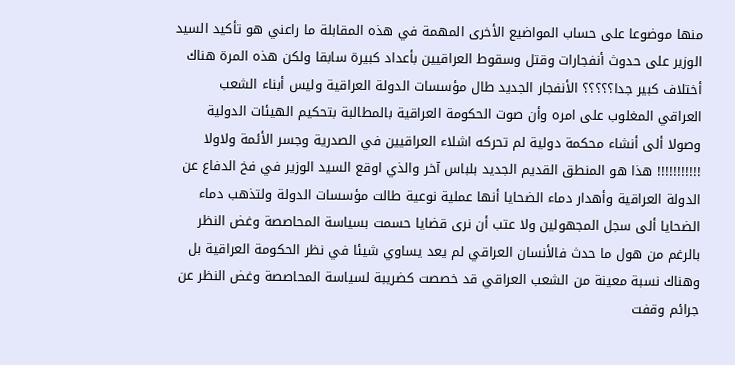منها موضوعا على حساب المواضيع الأخرى المهمة في هذه المقابلة ما راعني هو تأكيد السيد الوزير على حدوث أنفجارات وقتل وسقوط العراقيين بأعداد كبيرة سابقا ولكن هذه المرة هناك أختلاف كبير جدا؟؟؟؟؟ الأنفجار الجديد طال مؤسسات الدولة العراقية وليس أبناء الشعب العراقي المغلوب على امره وأن صوت الحكومة العراقية بالمطالبة بتحكيم الهيئات الدولية وصولا ألى أنشاء محكمة دولية لم تحركه اشلاء العراقيين في الصدرية وجسر الأئمة ولاولا !!!!!!!!!!! هذا هو المنطق القديم الجديد بلباس آخر والذي اوقع السيد الوزير في فخ الدفاع عن الدولة العراقية وأهدار دماء الضحايا أنها عملية نوعية طالت مؤسسات الدولة ولتذهب دماء الضحايا ألى سجل المجهولين ولا عتب أن نرى قضايا حسمت بسياسة المحاصصة وغض النظر بالرغم من هول ما حدث فالأنسان العراقي لم يعد يساوي شيئا في نظر الحكومة العراقية بل وهناك نسبة معينة من الشعب العراقي قد خصصت كضريبة لسياسة المحاصصة وغض النظر عن جرائم وقفت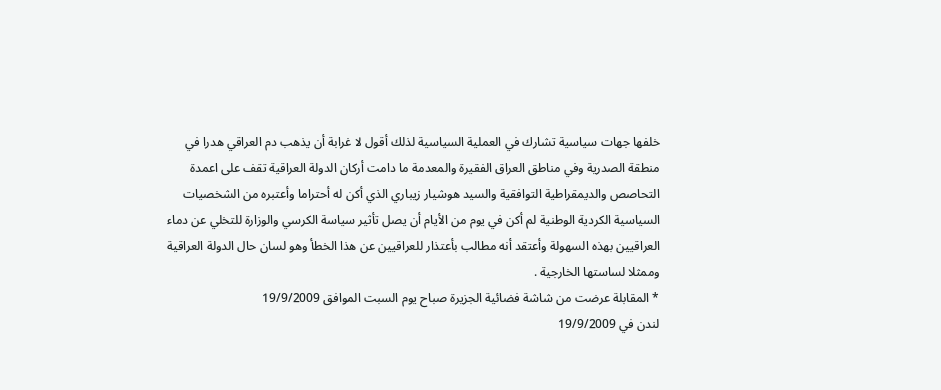خلفها جهات سياسية تشارك في العملية السياسية لذلك أقول لا غرابة أن يذهب دم العراقي هدرا في منطقة الصدرية وفي مناطق العراق الفقيرة والمعدمة ما دامت أركان الدولة العراقية تقف على اعمدة التحاصص والديمقراطية التوافقية والسيد هوشيار زيباري الذي أكن له أحتراما وأعتبره من الشخصيات السياسية الكردية الوطنية لم أكن في يوم من الأيام أن يصل تأثير سياسة الكرسي والوزارة للتخلي عن دماء العراقيين بهذه السهولة وأعتقد أنه مطالب بأعتذار للعراقيين عن هذا الخطأ وهو لسان حال الدولة العراقية وممثلا لساستها الخارجية .
* المقابلة عرضت من شاشة فضائية الجزيرة صباح يوم السبت الموافق 19/9/2009
لندن في 19/9/2009